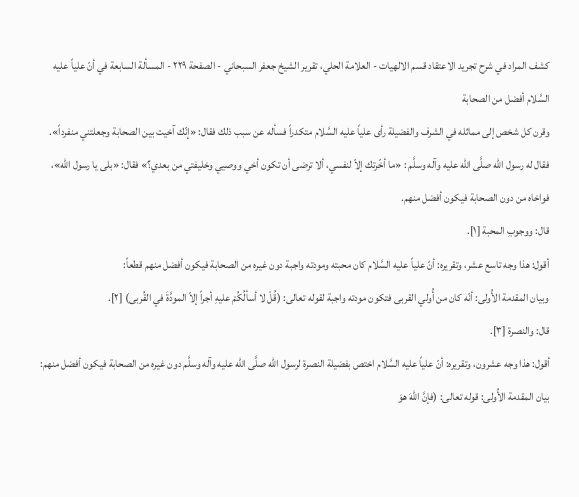كشف المراد في شرح تجريد الاعتقاد قسم الالهيات - العلامة الحلي، تقرير الشيخ جعفر السبحاني - الصفحة ٢٢٩ - المسألة السابعة في أنّ علياً عليه السَّلام أفضل من الصحابة
وقرن كل شخص إلى مماثله في الشرف والفضيلة رأى علياً عليه السَّلام متكدراً فسأله عن سبب ذلك فقال: «إنّك آخيت بين الصحابة وجعلتني منفرداً».
فقال له رسول اللّه صلَّى الله عليه وآله وسلَّم : «ما أخّرتك إلاّ لنفسي، ألا ترضى أن تكون أخي ووصيي وخليفتي من بعدي؟» فقال: «بلى يا رسول اللّه»، فواخاه من دون الصحابة فيكون أفضل منهم.
قال: ووجوبِ المحبة [١].
أقول: هذا وجه تاسع عشر، وتقريره: أنّ علياً عليه السَّلام كان محبته ومودته واجبة دون غيره من الصحابة فيكون أفضل منهم قطعاً:
وبيان المقدمة الأُولى: أنّه كان من أُولي القربى فتكون مودته واجبة لقوله تعالى: (قُلْ لا أسألُكُمْ عليهِ أجراً إلاّ المودَّةَ في القُربى) [٢].
قال: والنصرة [٣].
أقول: هذا وجه عشرون، وتقريره: أنّ علياً عليه السَّلام اختص بفضيلة النصرة لرسول اللّه صلَّى الله عليه وآله وسلَّم دون غيره من الصحابة فيكون أفضل منهم:
بيان المقدمة الأُولى: قوله تعالى: (فإنَّ اللّهَ هوَ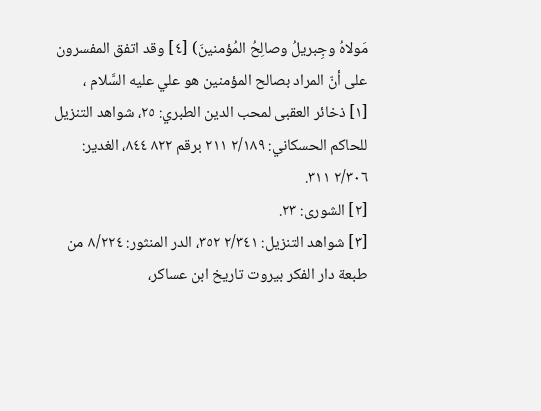مَولاهُ وجِبريلُ وصالِحُ المُؤمنينَ) [٤] وقد اتفق المفسرون على أنّ المراد بصالح المؤمنين هو علي عليه السَّلام ،
[١] ذخائر العقبى لمحب الدين الطبري: ٢٥، شواهد التنزيل للحاكم الحسكاني: ٢/١٨٩ ٢١١ برقم ٨٢٢ ٨٤٤، الغدير: ٢/٣٠٦ ٣١١.
[٢] الشورى: ٢٣.
[٣] شواهد التنزيل: ٢/٣٤١ ٣٥٢، الدر المنثور: ٨/٢٢٤ من طبعة دار الفكر بيروت تاريخ ابن عساكر،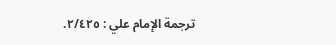ترجمة الإمام علي : ٢/٤٢٥.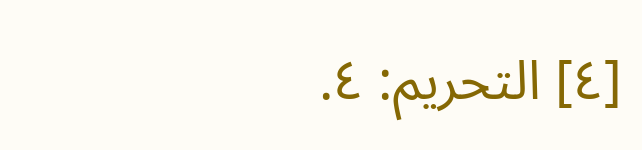[٤] التحريم: ٤.